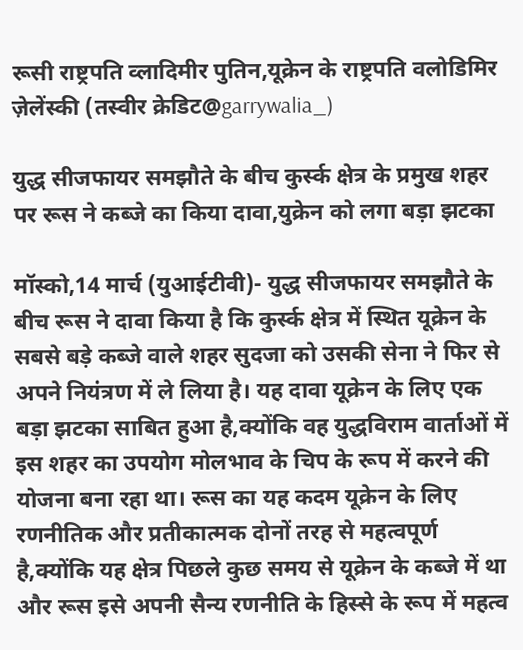रूसी राष्ट्रपति व्लादिमीर पुतिन,यूक्रेन के राष्ट्रपति वलोडिमिर ज़ेलेंस्की (तस्वीर क्रेडिट@garrywalia_)

युद्ध सीजफायर समझौते के बीच कुर्स्क क्षेत्र के प्रमुख शहर पर रूस ने कब्जे का किया दावा,युक्रेन को लगा बड़ा झटका

मॉस्को,14 मार्च (युआईटीवी)- युद्ध सीजफायर समझौते के बीच रूस ने दावा किया है कि कुर्स्क क्षेत्र में स्थित यूक्रेन के सबसे बड़े कब्जे वाले शहर सुदजा को उसकी सेना ने फिर से अपने नियंत्रण में ले लिया है। यह दावा यूक्रेन के लिए एक बड़ा झटका साबित हुआ है,क्योंकि वह युद्धविराम वार्ताओं में इस शहर का उपयोग मोलभाव के चिप के रूप में करने की योजना बना रहा था। रूस का यह कदम यूक्रेन के लिए रणनीतिक और प्रतीकात्मक दोनों तरह से महत्वपूर्ण है,क्योंकि यह क्षेत्र पिछले कुछ समय से यूक्रेन के कब्जे में था और रूस इसे अपनी सैन्य रणनीति के हिस्से के रूप में महत्व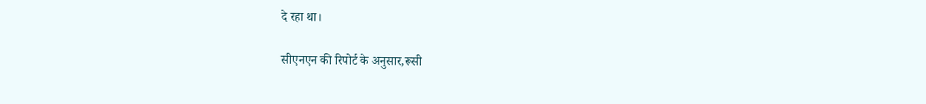दे रहा था।

सीएनएन की रिपोर्ट के अनुसार,रूसी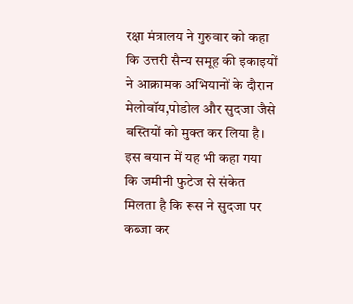रक्षा मंत्रालय ने गुरुवार को कहा कि उत्तरी सैन्य समूह की इकाइयों ने आक्रामक अभियानों के दौरान मेलोवॉय,पोडोल और सुदजा जैसे बस्तियों को मुक्त कर लिया है। इस बयान में यह भी कहा गया कि जमीनी फुटेज से संकेत मिलता है कि रूस ने सुदजा पर कब्जा कर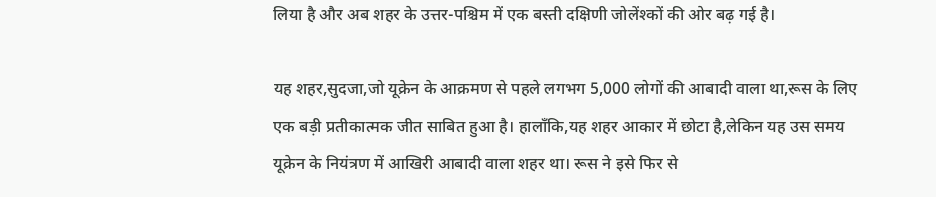लिया है और अब शहर के उत्तर-पश्चिम में एक बस्ती दक्षिणी जोलेंश्कों की ओर बढ़ गई है।

यह शहर,सुदजा,जो यूक्रेन के आक्रमण से पहले लगभग 5,000 लोगों की आबादी वाला था,रूस के लिए एक बड़ी प्रतीकात्मक जीत साबित हुआ है। हालाँकि,यह शहर आकार में छोटा है,लेकिन यह उस समय यूक्रेन के नियंत्रण में आखिरी आबादी वाला शहर था। रूस ने इसे फिर से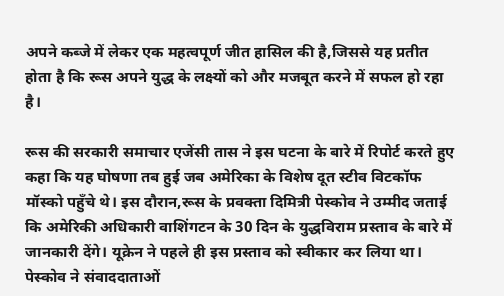अपने कब्जे में लेकर एक महत्वपूर्ण जीत हासिल की है,जिससे यह प्रतीत होता है कि रूस अपने युद्ध के लक्ष्यों को और मजबूत करने में सफल हो रहा है।

रूस की सरकारी समाचार एजेंसी तास ने इस घटना के बारे में रिपोर्ट करते हुए कहा कि यह घोषणा तब हुई जब अमेरिका के विशेष दूत स्टीव विटकॉफ मॉस्को पहुँचे थे। इस दौरान,रूस के प्रवक्ता दिमित्री पेस्कोव ने उम्मीद जताई कि अमेरिकी अधिकारी वाशिंगटन के 30 दिन के युद्धविराम प्रस्ताव के बारे में जानकारी देंगे। यूक्रेन ने पहले ही इस प्रस्ताव को स्वीकार कर लिया था। पेस्कोव ने संवाददाताओं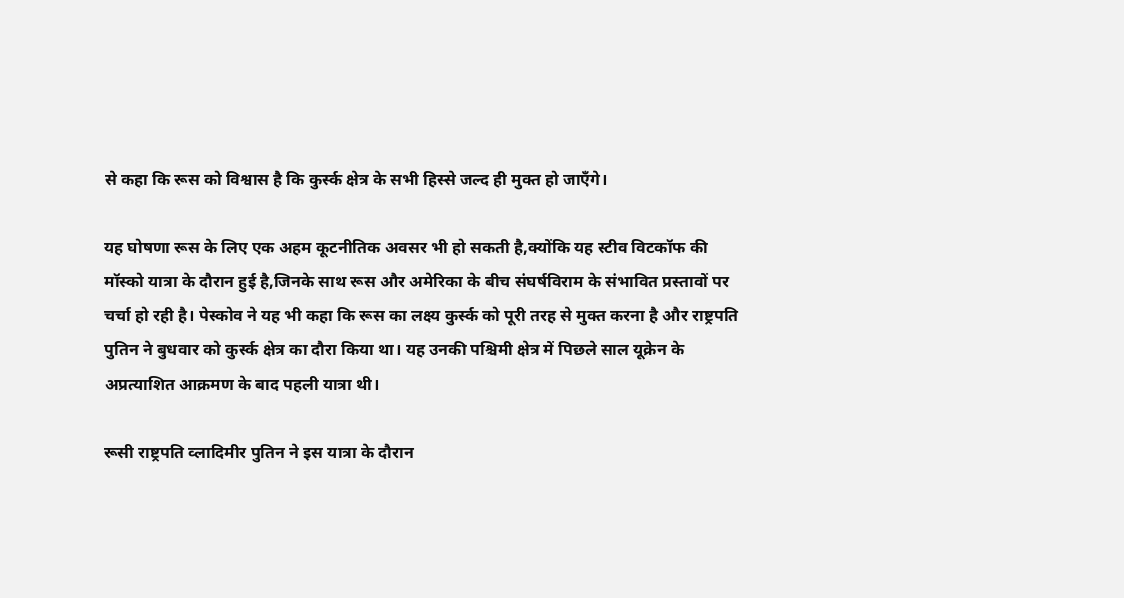से कहा कि रूस को विश्वास है कि कुर्स्क क्षेत्र के सभी हिस्से जल्द ही मुक्त हो जाएँगे।

यह घोषणा रूस के लिए एक अहम कूटनीतिक अवसर भी हो सकती है,क्योंकि यह स्टीव विटकॉफ की मॉस्को यात्रा के दौरान हुई है,जिनके साथ रूस और अमेरिका के बीच संघर्षविराम के संभावित प्रस्तावों पर चर्चा हो रही है। पेस्कोव ने यह भी कहा कि रूस का लक्ष्य कुर्स्क को पूरी तरह से मुक्त करना है और राष्ट्रपति पुतिन ने बुधवार को कुर्स्क क्षेत्र का दौरा किया था। यह उनकी पश्चिमी क्षेत्र में पिछले साल यूक्रेन के अप्रत्याशित आक्रमण के बाद पहली यात्रा थी।

रूसी राष्ट्रपति व्लादिमीर पुतिन ने इस यात्रा के दौरान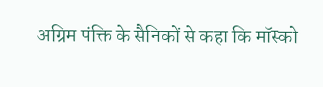अग्रिम पंक्ति के सैनिकों से कहा कि मॉस्को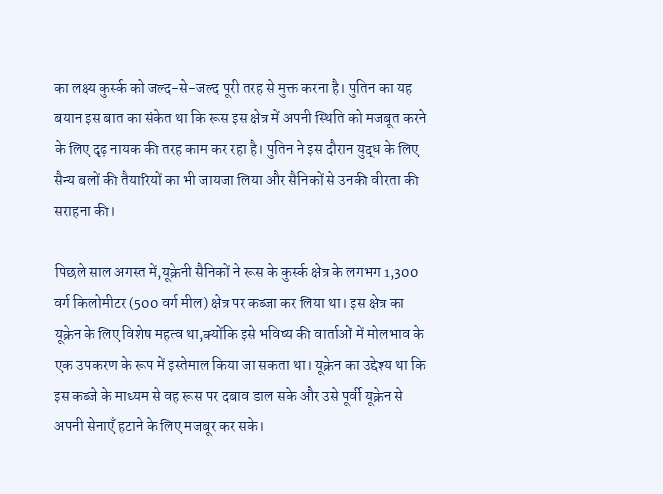का लक्ष्य कुर्स्क को जल्द-से-जल्द पूरी तरह से मुक्त करना है। पुतिन का यह बयान इस बात का संकेत था कि रूस इस क्षेत्र में अपनी स्थिति को मजबूत करने के लिए दृढ़ नायक की तरह काम कर रहा है। पुतिन ने इस दौरान युद्ध के लिए सैन्य बलों की तैयारियों का भी जायजा लिया और सैनिकों से उनकी वीरता की सराहना की।

पिछले साल अगस्त में,यूक्रेनी सैनिकों ने रूस के कुर्स्क क्षेत्र के लगभग 1,300 वर्ग किलोमीटर (500 वर्ग मील) क्षेत्र पर कब्जा कर लिया था। इस क्षेत्र का यूक्रेन के लिए विशेष महत्व था,क्योंकि इसे भविष्य की वार्ताओं में मोलभाव के एक उपकरण के रूप में इस्तेमाल किया जा सकता था। यूक्रेन का उद्देश्य था कि इस कब्जे के माध्यम से वह रूस पर दबाव डाल सके और उसे पूर्वी यूक्रेन से अपनी सेनाएँ हटाने के लिए मजबूर कर सके।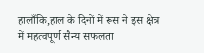हालाँकि,हाल के दिनों में रूस ने इस क्षेत्र में महत्वपूर्ण सैन्य सफलता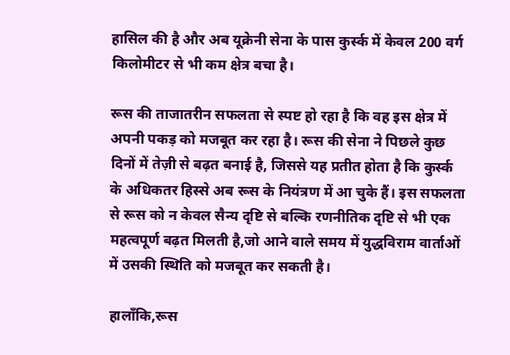हासिल की है और अब यूक्रेनी सेना के पास कुर्स्क में केवल 200 वर्ग किलोमीटर से भी कम क्षेत्र बचा है।

रूस की ताजातरीन सफलता से स्पष्ट हो रहा है कि वह इस क्षेत्र में अपनी पकड़ को मजबूत कर रहा है। रूस की सेना ने पिछले कुछ दिनों में तेज़ी से बढ़त बनाई है, जिससे यह प्रतीत होता है कि कुर्स्क के अधिकतर हिस्से अब रूस के नियंत्रण में आ चुके हैं। इस सफलता से रूस को न केवल सैन्य दृष्टि से बल्कि रणनीतिक दृष्टि से भी एक महत्वपूर्ण बढ़त मिलती है,जो आने वाले समय में युद्धविराम वार्ताओं में उसकी स्थिति को मजबूत कर सकती है।

हालाँकि,रूस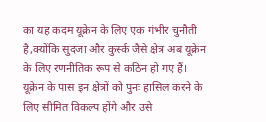का यह कदम यूक्रेन के लिए एक गंभीर चुनौती है,क्योंकि सुदजा और कुर्स्क जैसे क्षेत्र अब यूक्रेन के लिए रणनीतिक रूप से कठिन हो गए हैं। यूक्रेन के पास इन क्षेत्रों को पुनः हासिल करने के लिए सीमित विकल्प होंगे और उसे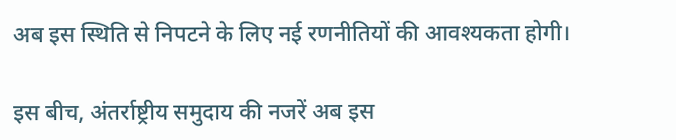अब इस स्थिति से निपटने के लिए नई रणनीतियों की आवश्यकता होगी।

इस बीच, अंतर्राष्ट्रीय समुदाय की नजरें अब इस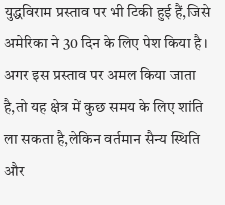युद्धविराम प्रस्ताव पर भी टिकी हुई हैं,जिसे अमेरिका ने 30 दिन के लिए पेश किया है। अगर इस प्रस्ताव पर अमल किया जाता है,तो यह क्षेत्र में कुछ समय के लिए शांति ला सकता है,लेकिन वर्तमान सैन्य स्थिति और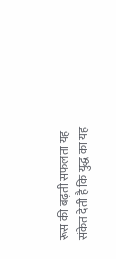रूस की बढ़ती सफलता यह संकेत देती है कि युद्ध का यह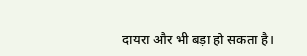दायरा और भी बड़ा हो सकता है।